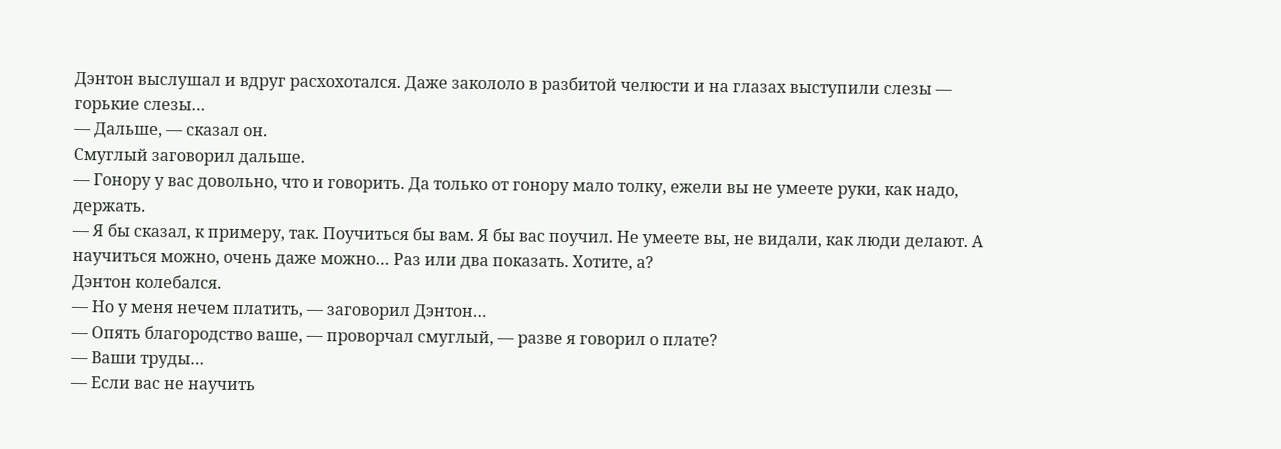Дэнтон выслушал и вдруг расхохотался. Даже закололо в разбитой челюсти и на глазах выступили слезы — горькие слезы…
— Дальше, — сказал он.
Смуглый заговорил дальше.
— Гонору у вас довольно, что и говорить. Да только от гонору мало толку, ежели вы не умеете руки, как надо, держать.
— Я бы сказал, к примеру, так. Поучиться бы вам. Я бы вас поучил. Не умеете вы, не видали, как люди делают. А научиться можно, очень даже можно… Раз или два показать. Хотите, а?
Дэнтон колебался.
— Но у меня нечем платить, — заговорил Дэнтон…
— Опять благородство ваше, — проворчал смуглый, — разве я говорил о плате?
— Ваши труды…
— Если вас не научить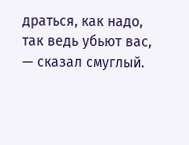драться, как надо, так ведь убьют вас, — сказал смуглый.